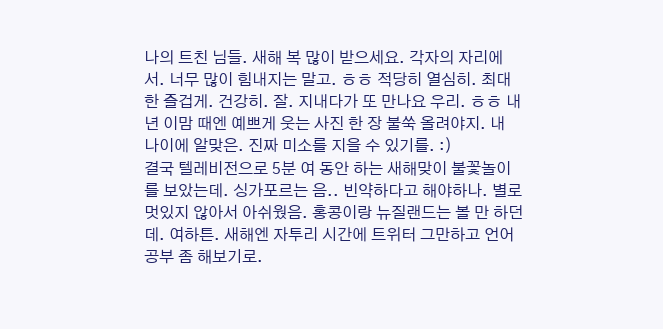나의 트친 님들. 새해 복 많이 받으세요. 각자의 자리에서. 너무 많이 힘내지는 말고. ㅎㅎ 적당히 열심히. 최대한 즐겁게. 건강히. 잘. 지내다가 또 만나요 우리. ㅎㅎ 내년 이맘 때엔 예쁘게 웃는 사진 한 장 불쑥 올려야지. 내 나이에 알맞은. 진짜 미소를 지을 수 있기를. :)
결국 텔레비전으로 5분 여 동안 하는 새해맞이 불꽃놀이를 보았는데. 싱가포르는 음.. 빈약하다고 해야하나. 별로 멋있지 않아서 아쉬웠음. 홍콩이랑 뉴질랜드는 볼 만 하던데. 여하튼. 새해엔 자투리 시간에 트위터 그만하고 언어 공부 좀 해보기로.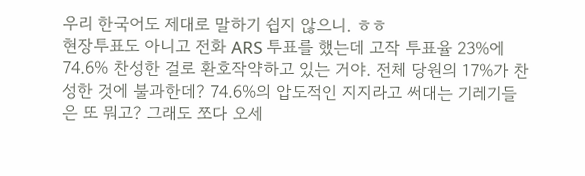우리 한국어도 제대로 말하기 쉽지 않으니. ㅎㅎ
현장투표도 아니고 전화 ARS 투표를 했는데 고작 투표율 23%에 74.6% 찬성한 걸로 환호작약하고 있는 거야. 전체 당원의 17%가 찬성한 것에 불과한데? 74.6%의 압도적인 지지라고 써대는 기레기들은 또 뭐고? 그래도 쪼다 오세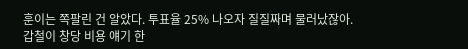훈이는 쪽팔린 건 알았다. 투표율 25% 나오자 질질짜며 물러났잖아.
갑철이 창당 비용 얘기 한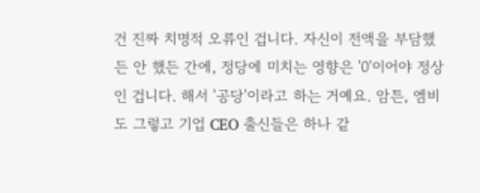건 진짜 치명적 오류인 겁니다. 자신이 전액을 부담했든 안 했든 간에, 정당에 미치는 영향은 '0'이어야 정상인 겁니다. 해서 '공당'이라고 하는 거예요. 암튼, 엠비도 그렇고 기업 CEO 출신들은 하나 같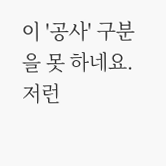이 '공사' 구분을 못 하네요. 저런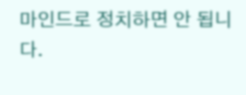마인드로 정치하면 안 됩니다.